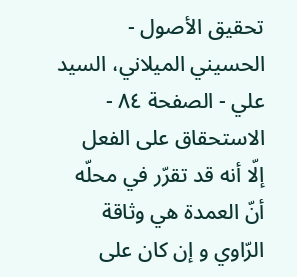تحقيق الأصول - الحسيني الميلاني، السيد علي - الصفحة ٨٤ - الاستحقاق على الفعل
إلّا أنه قد تقرّر في محلّه أنّ العمدة هي وثاقة الرّاوي و إن كان على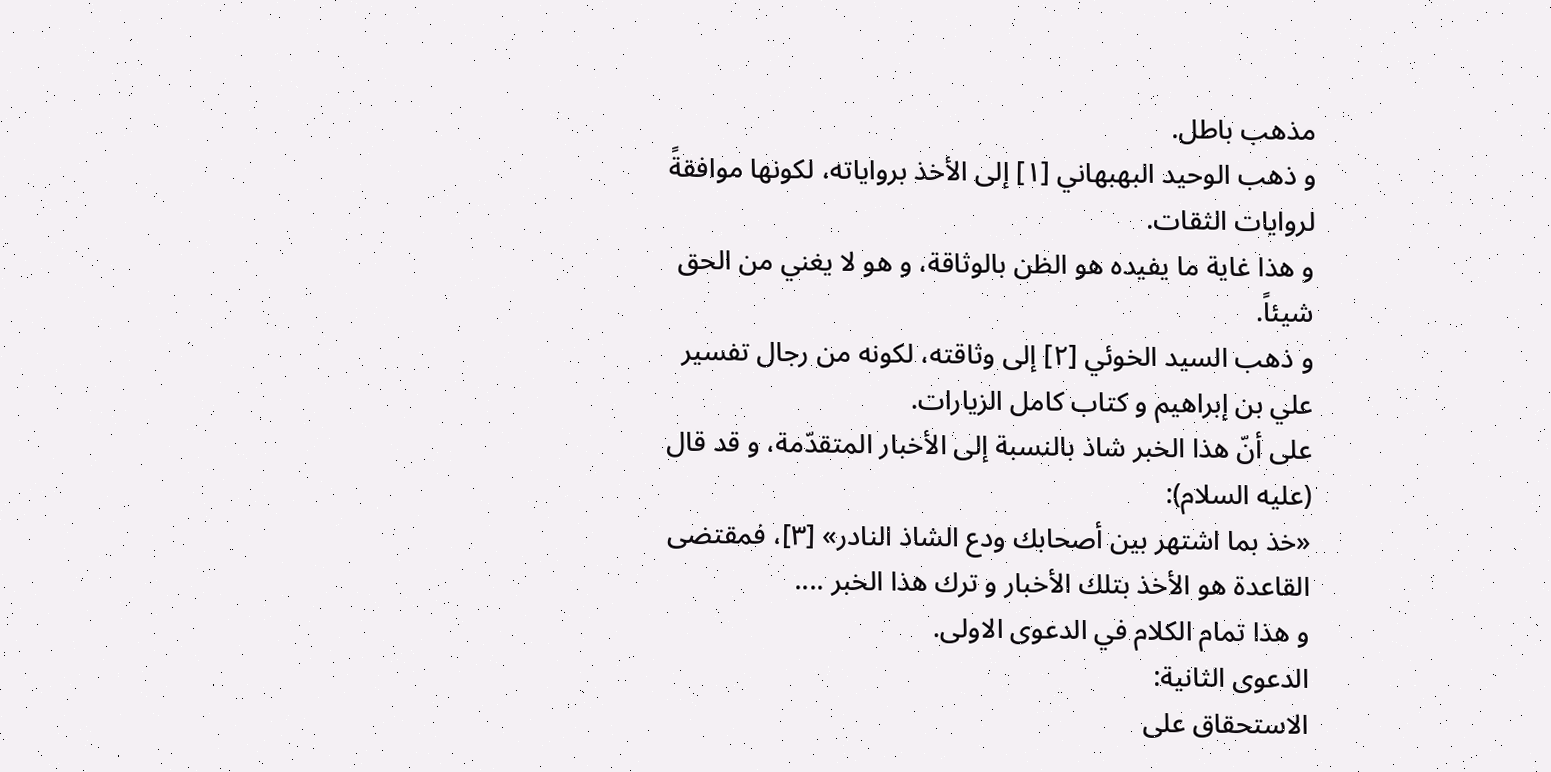مذهب باطل.
و ذهب الوحيد البهبهاني [١] إلى الأخذ برواياته، لكونها موافقةً لروايات الثقات.
و هذا غاية ما يفيده هو الظن بالوثاقة، و هو لا يغني من الحق شيئاً.
و ذهب السيد الخوئي [٢] إلى وثاقته، لكونه من رجال تفسير علي بن إبراهيم و كتاب كامل الزيارات.
على أنّ هذا الخبر شاذ بالنسبة إلى الأخبار المتقدّمة، و قد قال (عليه السلام):
«خذ بما اشتهر بين أصحابك ودع الشاذ النادر» [٣]، فمقتضى القاعدة هو الأخذ بتلك الأخبار و ترك هذا الخبر ....
و هذا تمام الكلام في الدعوى الاولى.
الدعوى الثانية:
الاستحقاق على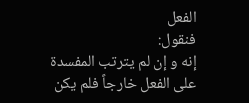الفعل
فنقول:
إنه و إن لم يترتب المفسدة على الفعل خارجاً فلم يكن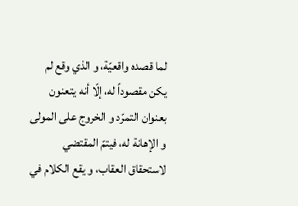لما قصده واقعيّة، و الذي وقع لم يكن مقصوداً له، إلّا أنه يتعنون بعنوان التمرّد و الخروج على المولى و الإهانة له، فيتمّ المقتضي لاستحقاق العقاب، و يقع الكلام في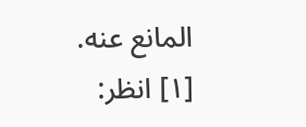المانع عنه.
[١] انظر: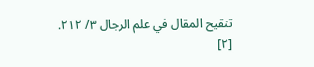تنقيح المقال في علم الرجال ٣/ ٢١٢.
[٢]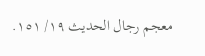معجم رجال الحديث ١٩/ ١٥١.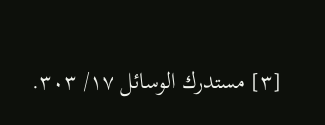[٣] مستدرك الوسائل ١٧/ ٣٠٣.